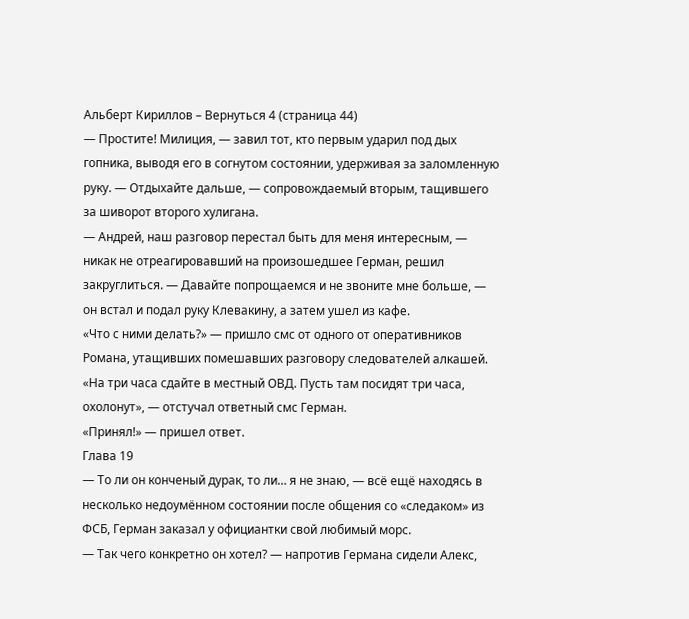Альберт Кириллов – Вернуться 4 (страница 44)
— Простите! Милиция, — завил тот, кто первым ударил под дых гопника, выводя его в согнутом состоянии, удерживая за заломленную руку. — Отдыхайте дальше, — сопровождаемый вторым, тащившего за шиворот второго хулигана.
— Андрей, наш разговор перестал быть для меня интересным, — никак не отреагировавший на произошедшее Герман, решил закруглиться. — Давайте попрощаемся и не звоните мне больше, — он встал и подал руку Клевакину, а затем ушел из кафе.
«Что с ними делать?» — пришло смс от одного от оперативников Романа, утащивших помешавших разговору следователей алкашей.
«На три часа сдайте в местный ОВД. Пусть там посидят три часа, охолонут», — отстучал ответный смс Герман.
«Принял!» — пришел ответ.
Глава 19
— То ли он конченый дурак, то ли… я не знаю, — всё ещё находясь в несколько недоумённом состоянии после общения со «следаком» из ФСБ, Герман заказал у официантки свой любимый морс.
— Так чего конкретно он хотел? — напротив Германа сидели Алекс,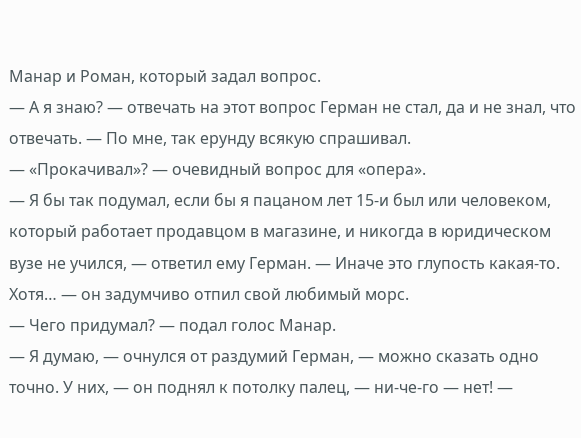Манар и Роман, который задал вопрос.
— А я знаю? — отвечать на этот вопрос Герман не стал, да и не знал, что отвечать. — По мне, так ерунду всякую спрашивал.
— «Прокачивал»? — очевидный вопрос для «опера».
— Я бы так подумал, если бы я пацаном лет 15-и был или человеком, который работает продавцом в магазине, и никогда в юридическом вузе не учился, — ответил ему Герман. — Иначе это глупость какая-то. Хотя… — он задумчиво отпил свой любимый морс.
— Чего придумал? — подал голос Манар.
— Я думаю, — очнулся от раздумий Герман, — можно сказать одно точно. У них, — он поднял к потолку палец, — ни-че-го — нет! —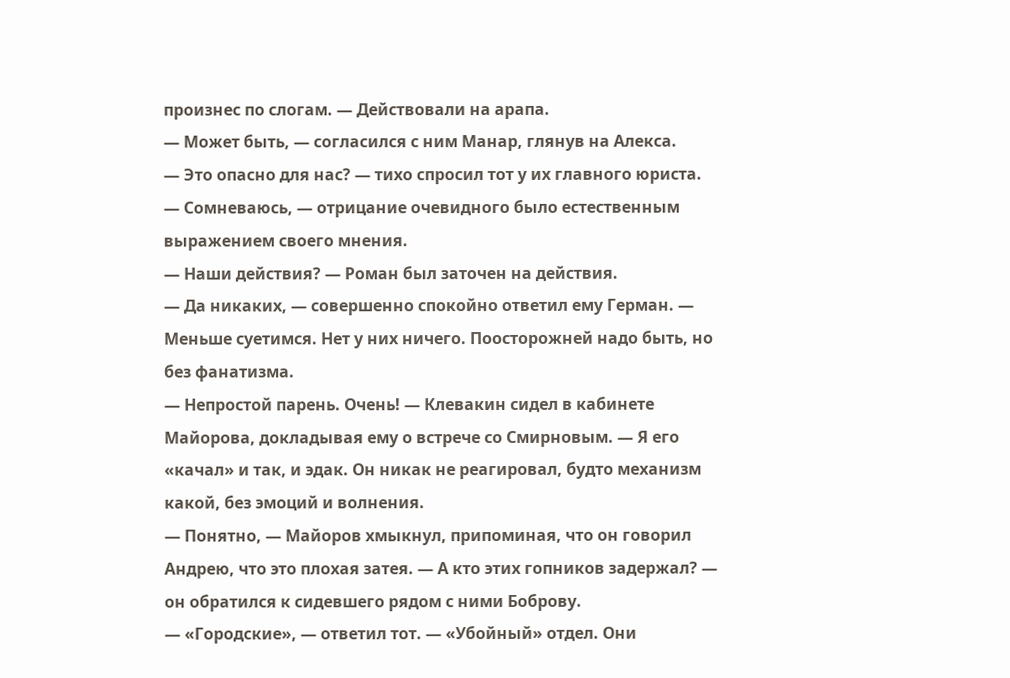произнес по слогам. — Действовали на арапа.
— Может быть, — согласился с ним Манар, глянув на Алекса.
— Это опасно для нас? — тихо спросил тот у их главного юриста.
— Сомневаюсь, — отрицание очевидного было естественным выражением своего мнения.
— Наши действия? — Роман был заточен на действия.
— Да никаких, — совершенно спокойно ответил ему Герман. — Меньше суетимся. Нет у них ничего. Поосторожней надо быть, но без фанатизма.
— Непростой парень. Очень! — Клевакин сидел в кабинете Майорова, докладывая ему о встрече со Смирновым. — Я его «качал» и так, и эдак. Он никак не реагировал, будто механизм какой, без эмоций и волнения.
— Понятно, — Майоров хмыкнул, припоминая, что он говорил Андрею, что это плохая затея. — А кто этих гопников задержал? — он обратился к сидевшего рядом с ними Боброву.
— «Городские», — ответил тот. — «Убойный» отдел. Они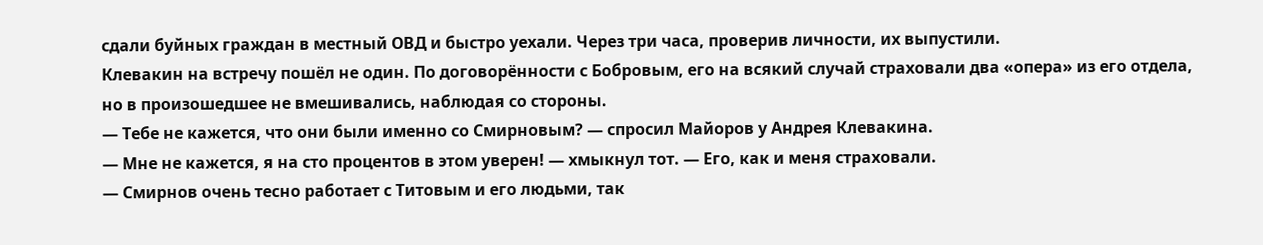сдали буйных граждан в местный ОВД и быстро уехали. Через три часа, проверив личности, их выпустили.
Клевакин на встречу пошёл не один. По договорённости с Бобровым, его на всякий случай страховали два «опера» из его отдела, но в произошедшее не вмешивались, наблюдая со стороны.
— Тебе не кажется, что они были именно со Смирновым? — спросил Майоров у Андрея Клевакина.
— Мне не кажется, я на сто процентов в этом уверен! — хмыкнул тот. — Его, как и меня страховали.
— Смирнов очень тесно работает с Титовым и его людьми, так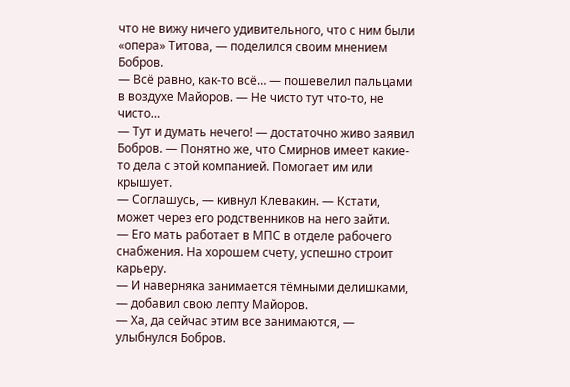что не вижу ничего удивительного, что с ним были «опера» Титова, — поделился своим мнением Бобров.
— Всё равно, как-то всё… — пошевелил пальцами в воздухе Майоров. — Не чисто тут что-то, не чисто…
— Тут и думать нечего! — достаточно живо заявил Бобров. — Понятно же, что Смирнов имеет какие-то дела с этой компанией. Помогает им или крышует.
— Соглашусь, — кивнул Клевакин. — Кстати, может через его родственников на него зайти.
— Его мать работает в МПС в отделе рабочего снабжения. На хорошем счету, успешно строит карьеру.
— И наверняка занимается тёмными делишками, — добавил свою лепту Майоров.
— Ха, да сейчас этим все занимаются, — улыбнулся Бобров.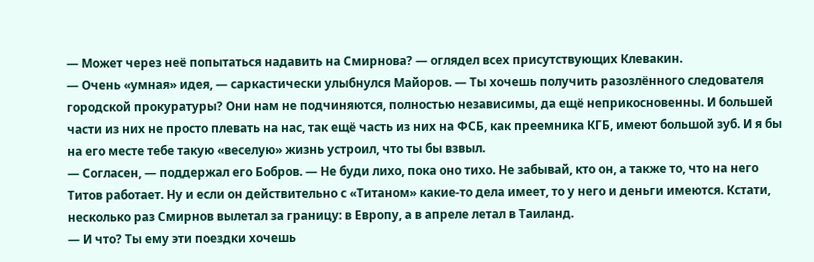— Может через неё попытаться надавить на Смирнова? — оглядел всех присутствующих Клевакин.
— Очень «умная» идея, — саркастически улыбнулся Майоров. — Ты хочешь получить разозлённого следователя городской прокуратуры? Они нам не подчиняются, полностью независимы, да ещё неприкосновенны. И большей части из них не просто плевать на нас, так ещё часть из них на ФСБ, как преемника КГБ, имеют большой зуб. И я бы на его месте тебе такую «веселую» жизнь устроил, что ты бы взвыл.
— Согласен, — поддержал его Бобров. — Не буди лихо, пока оно тихо. Не забывай, кто он, а также то, что на него Титов работает. Ну и если он действительно с «Титаном» какие-то дела имеет, то у него и деньги имеются. Кстати, несколько раз Смирнов вылетал за границу: в Европу, а в апреле летал в Таиланд.
— И что? Ты ему эти поездки хочешь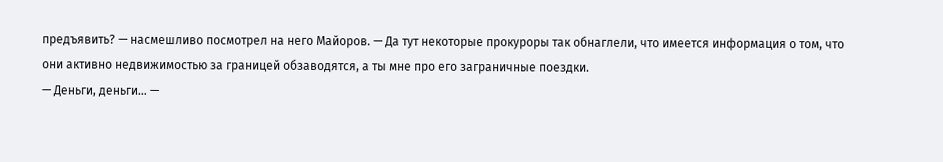предъявить? — насмешливо посмотрел на него Майоров. — Да тут некоторые прокуроры так обнаглели, что имеется информация о том, что они активно недвижимостью за границей обзаводятся, а ты мне про его заграничные поездки.
— Деньги, деньги… —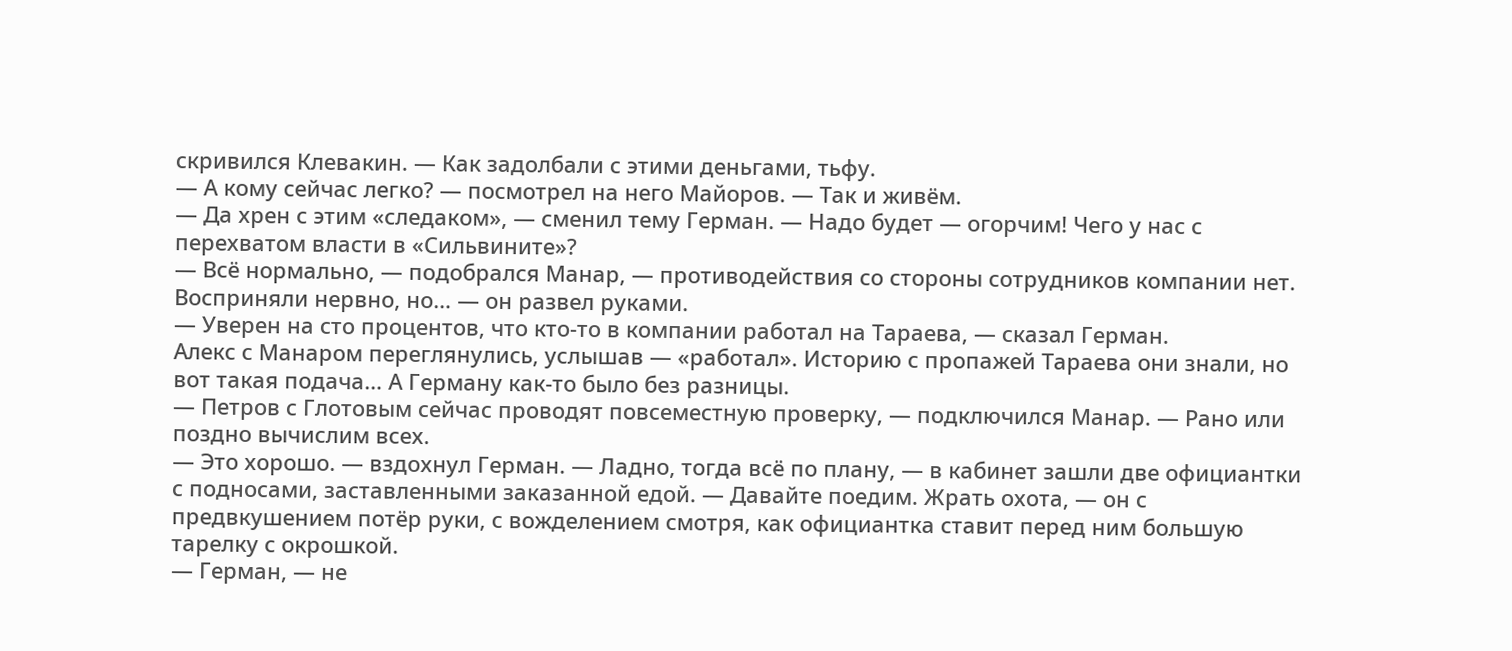скривился Клевакин. — Как задолбали с этими деньгами, тьфу.
— А кому сейчас легко? — посмотрел на него Майоров. — Так и живём.
— Да хрен с этим «следаком», — сменил тему Герман. — Надо будет — огорчим! Чего у нас с перехватом власти в «Сильвините»?
— Всё нормально, — подобрался Манар, — противодействия со стороны сотрудников компании нет. Восприняли нервно, но… — он развел руками.
— Уверен на сто процентов, что кто-то в компании работал на Тараева, — сказал Герман.
Алекс с Манаром переглянулись, услышав — «работал». Историю с пропажей Тараева они знали, но вот такая подача… А Герману как-то было без разницы.
— Петров с Глотовым сейчас проводят повсеместную проверку, — подключился Манар. — Рано или поздно вычислим всех.
— Это хорошо. — вздохнул Герман. — Ладно, тогда всё по плану, — в кабинет зашли две официантки с подносами, заставленными заказанной едой. — Давайте поедим. Жрать охота, — он с предвкушением потёр руки, с вожделением смотря, как официантка ставит перед ним большую тарелку с окрошкой.
— Герман, — не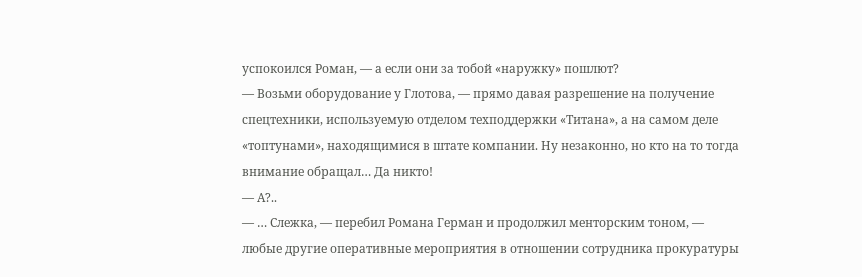успокоился Роман, — а если они за тобой «наружку» пошлют?
— Возьми оборудование у Глотова, — прямо давая разрешение на получение спецтехники, используемую отделом техподдержки «Титана», а на самом деле «топтунами», находящимися в штате компании. Ну незаконно, но кто на то тогда внимание обращал… Да никто!
— А?..
— … Слежка, — перебил Романа Герман и продолжил менторским тоном, — любые другие оперативные мероприятия в отношении сотрудника прокуратуры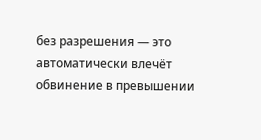без разрешения — это автоматически влечёт обвинение в превышении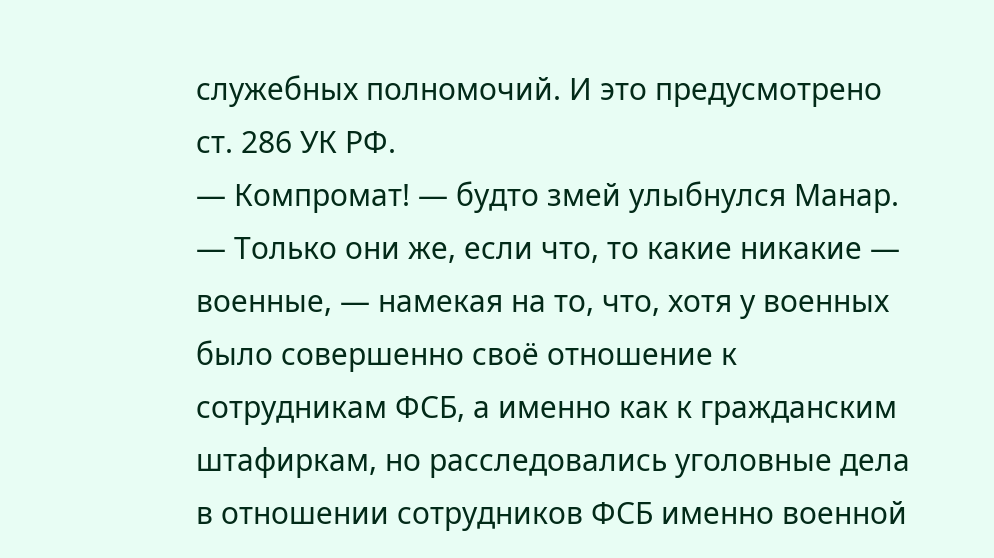служебных полномочий. И это предусмотрено ст. 286 УК РФ.
— Компромат! — будто змей улыбнулся Манар. — Только они же, если что, то какие никакие — военные, — намекая на то, что, хотя у военных было совершенно своё отношение к сотрудникам ФСБ, а именно как к гражданским штафиркам, но расследовались уголовные дела в отношении сотрудников ФСБ именно военной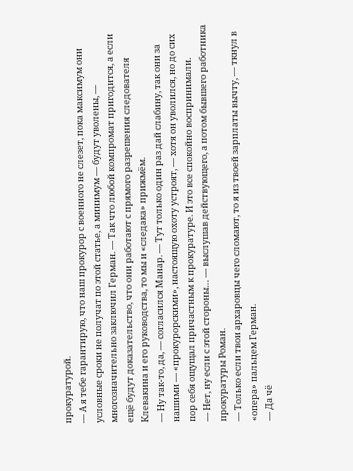прокуратурой.
— А я тебе гарантирую, что наш прокурор с военного не слезет, пока максимум они условные сроки не получат по этой статье, а минимум — будут уволены, — многозначительно заключил Герман. — Так что любой компромат пригодится, а если ещё будут доказательство, что они работают с прямого разрешения следователя Клевакина и его руководства, то мы и «следака» прижмём.
— Ну так-то, да, — согласился Манар. — Тут только один раз дай слабину, так они за нашими — «прокурорскими», настоящую охоту устроят, — хотя он уволился, но до сих пор себя ощущал причастным к прокуратуре. И это все спокойно воспринимали.
— Нет, ну если с этой стороны… — выслушав действующего, а потом бывшего работника прокуратуры Роман.
— Только если твои архаровцы чего сломают, то я из твоей зарплаты вычту, — ткнул в «опера» пальцем Герман.
— Да чё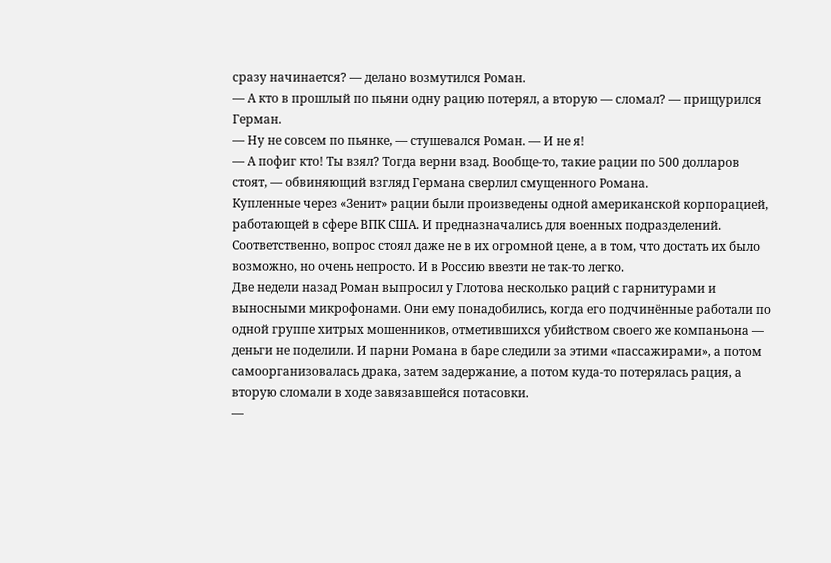сразу начинается? — делано возмутился Роман.
— А кто в прошлый по пьяни одну рацию потерял, а вторую — сломал? — прищурился Герман.
— Ну не совсем по пьянке, — стушевался Роман. — И не я!
— А пофиг кто! Ты взял? Тогда верни взад. Вообще-то, такие рации по 500 долларов стоят, — обвиняющий взгляд Германа сверлил смущенного Романа.
Купленные через «Зенит» рации были произведены одной американской корпорацией, работающей в сфере ВПК США. И предназначались для военных подразделений. Соответственно, вопрос стоял даже не в их огромной цене, а в том, что достать их было возможно, но очень непросто. И в Россию ввезти не так-то легко.
Две недели назад Роман выпросил у Глотова несколько раций с гарнитурами и выносными микрофонами. Они ему понадобились, когда его подчинённые работали по одной группе хитрых мошенников, отметившихся убийством своего же компаньона — деньги не поделили. И парни Романа в баре следили за этими «пассажирами», а потом самоорганизовалась драка, затем задержание, а потом куда-то потерялась рация, а вторую сломали в ходе завязавшейся потасовки.
—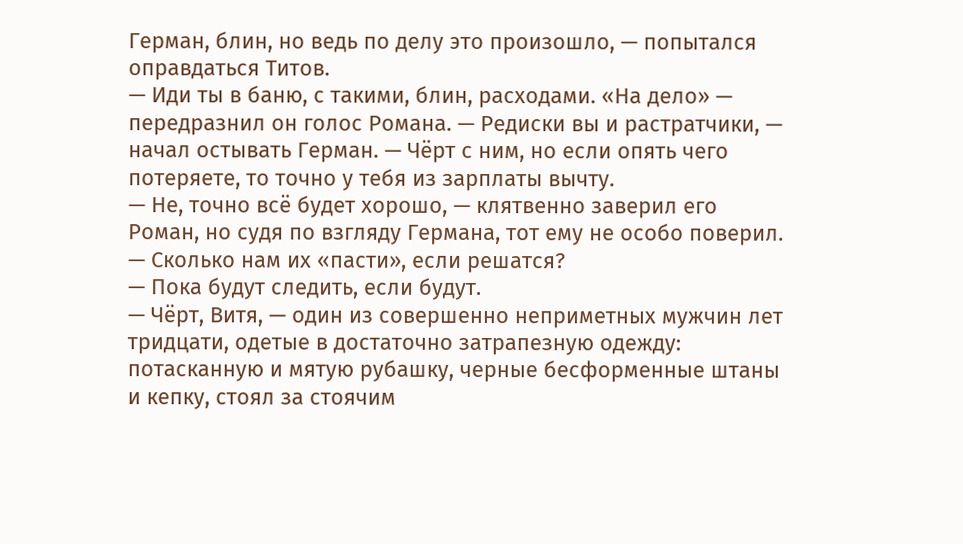Герман, блин, но ведь по делу это произошло, — попытался оправдаться Титов.
— Иди ты в баню, с такими, блин, расходами. «На дело» — передразнил он голос Романа. — Редиски вы и растратчики, — начал остывать Герман. — Чёрт с ним, но если опять чего потеряете, то точно у тебя из зарплаты вычту.
— Не, точно всё будет хорошо, — клятвенно заверил его Роман, но судя по взгляду Германа, тот ему не особо поверил. — Сколько нам их «пасти», если решатся?
— Пока будут следить, если будут.
— Чёрт, Витя, — один из совершенно неприметных мужчин лет тридцати, одетые в достаточно затрапезную одежду: потасканную и мятую рубашку, черные бесформенные штаны и кепку, стоял за стоячим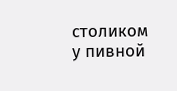столиком у пивной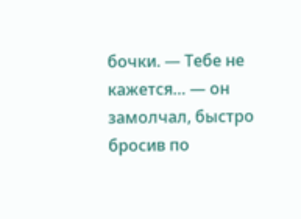бочки. — Тебе не кажется… — он замолчал, быстро бросив по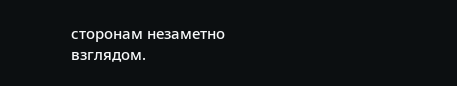сторонам незаметно взглядом.